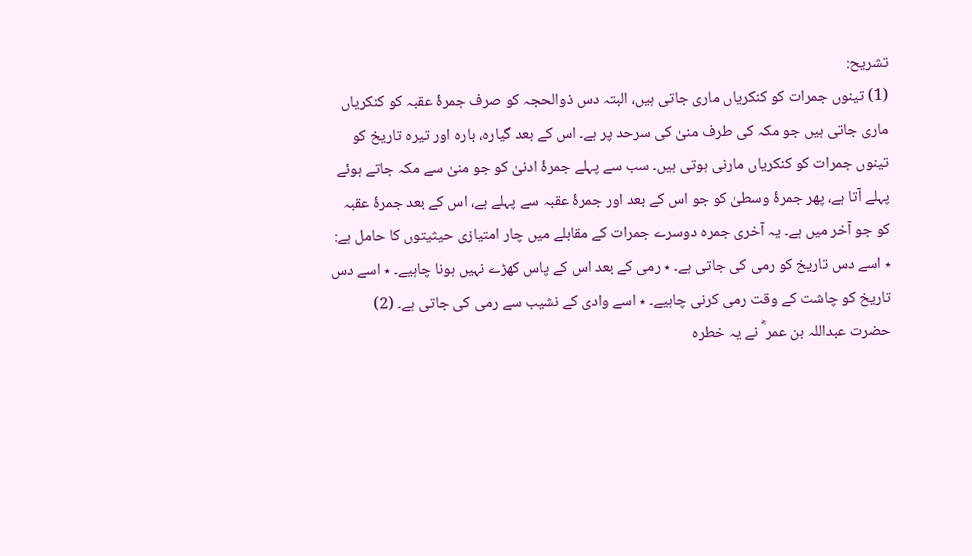تشریح:
(1) تینوں جمرات کو کنکریاں ماری جاتی ہیں، البتہ دس ذوالحجہ کو صرف جمرۂ عقبہ کو کنکریاں ماری جاتی ہیں جو مکہ کی طرف منیٰ کی سرحد پر ہے۔ اس کے بعد گیارہ، بارہ اور تیرہ تاریخ کو تینوں جمرات کو کنکریاں مارنی ہوتی ہیں۔ سب سے پہلے جمرۂ ادنیٰ کو جو منیٰ سے مکہ جاتے ہوئے پہلے آتا ہے، پھر جمرۂ وسطیٰ کو جو اس کے بعد اور جمرۂ عقبہ سے پہلے ہے، اس کے بعد جمرۂ عقبہ کو جو آخر میں ہے۔ یہ آخری جمرہ دوسرے جمرات کے مقابلے میں چار امتیازی حیثیتوں کا حامل ہے: ٭ اسے دس تاریخ کو رمی کی جاتی ہے۔ ٭ رمی کے بعد اس کے پاس کھڑے نہیں ہونا چاہیے۔ ٭ اسے دس تاریخ کو چاشت کے وقت رمی کرنی چاہیے۔ ٭ اسے وادی کے نشیب سے رمی کی جاتی ہے۔ (2) حضرت عبداللہ بن عمر ؓ نے یہ خطرہ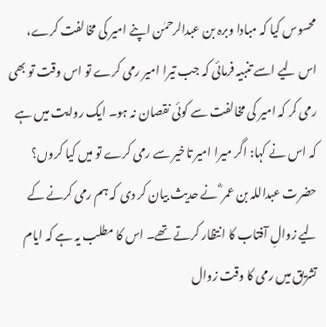محسوس کیا کہ مبادا وبرہ بن عبدالرحمٰن اپنے امیر کی مخالفت کرے، اس لیے اسے تنبیہ فرمائی کہ جب تیرا امیر رمی کرے تو اس وقت تو بھی رمی کر کہ امیر کی مخالفت سے کوئی نقصان نہ ہو۔ ایک روایت میں ہے کہ اس نے کہا: اگر میرا امیر تاخیر سے رمی کرے تو میں کیا کروں؟ حضرت عبداللہ بن عمر ؓ نے حدیث بیان کر دی کہ ہم رمی کرنے کے لیے زوالِ آفتاب کا انتظار کرتے تھے۔ اس کا مطلب یہ ہے کہ ایام تشریق میں رمی کا وقت زوال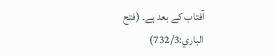آفتاب کے بعد ہے۔ (فتح الباري:732/3)